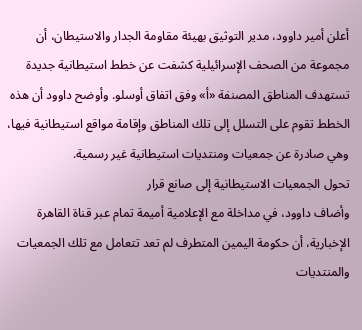أعلن أمير داوود، مدير التوثيق بهيئة مقاومة الجدار والاستيطان، أن مجموعة من الصحف الإسرائيلية كشفت عن خطط استيطانية جديدة تستهدف المناطق المصنفة «أ» وفق اتفاق أوسلو. وأوضح داوود أن هذه الخطط تقوم على التسلل إلى تلك المناطق وإقامة مواقع استيطانية فيها، وهي صادرة عن جمعيات ومنتديات استيطانية غير رسمية.
تحول الجمعيات الاستيطانية إلى صانع قرار
وأضاف داوود، في مداخلة مع الإعلامية أميمة تمام عبر قناة القاهرة الإخبارية، أن حكومة اليمين المتطرف لم تعد تتعامل مع تلك الجمعيات والمنتديات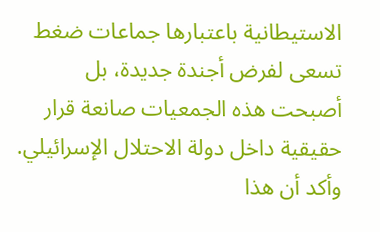الاستيطانية باعتبارها جماعات ضغط تسعى لفرض أجندة جديدة، بل أصبحت هذه الجمعيات صانعة قرار حقيقية داخل دولة الاحتلال الإسرائيلي. وأكد أن هذا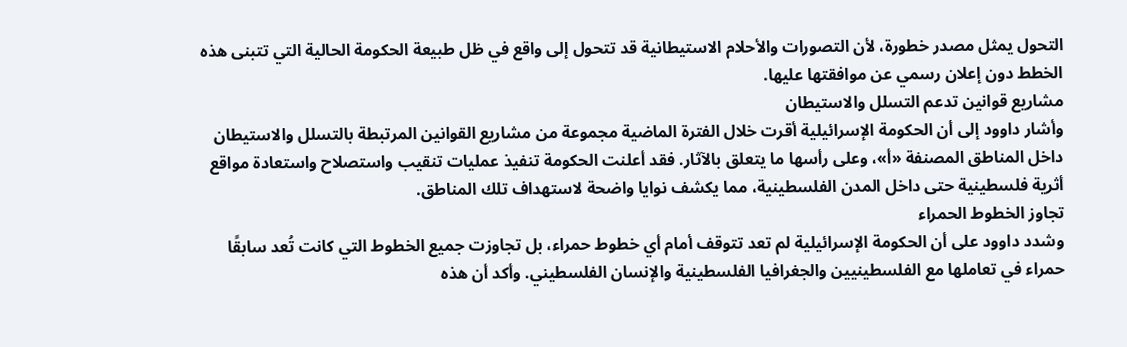التحول يمثل مصدر خطورة، لأن التصورات والأحلام الاستيطانية قد تتحول إلى واقع في ظل طبيعة الحكومة الحالية التي تتبنى هذه الخطط دون إعلان رسمي عن موافقتها عليها.
مشاريع قوانين تدعم التسلل والاستيطان
وأشار داوود إلى أن الحكومة الإسرائيلية أقرت خلال الفترة الماضية مجموعة من مشاريع القوانين المرتبطة بالتسلل والاستيطان داخل المناطق المصنفة «أ»، وعلى رأسها ما يتعلق بالآثار. فقد أعلنت الحكومة تنفيذ عمليات تنقيب واستصلاح واستعادة مواقع أثرية فلسطينية حتى داخل المدن الفلسطينية، مما يكشف نوايا واضحة لاستهداف تلك المناطق.
تجاوز الخطوط الحمراء
وشدد داوود على أن الحكومة الإسرائيلية لم تعد تتوقف أمام أي خطوط حمراء، بل تجاوزت جميع الخطوط التي كانت تُعد سابقًا حمراء في تعاملها مع الفلسطينيين والجغرافيا الفلسطينية والإنسان الفلسطيني. وأكد أن هذه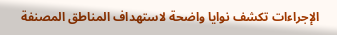الإجراءات تكشف نوايا واضحة لاستهداف المناطق المصنفة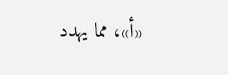«أ»، مما يهدد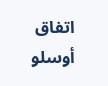اتفاق أوسلو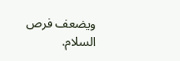ويضعف فرص السلام.